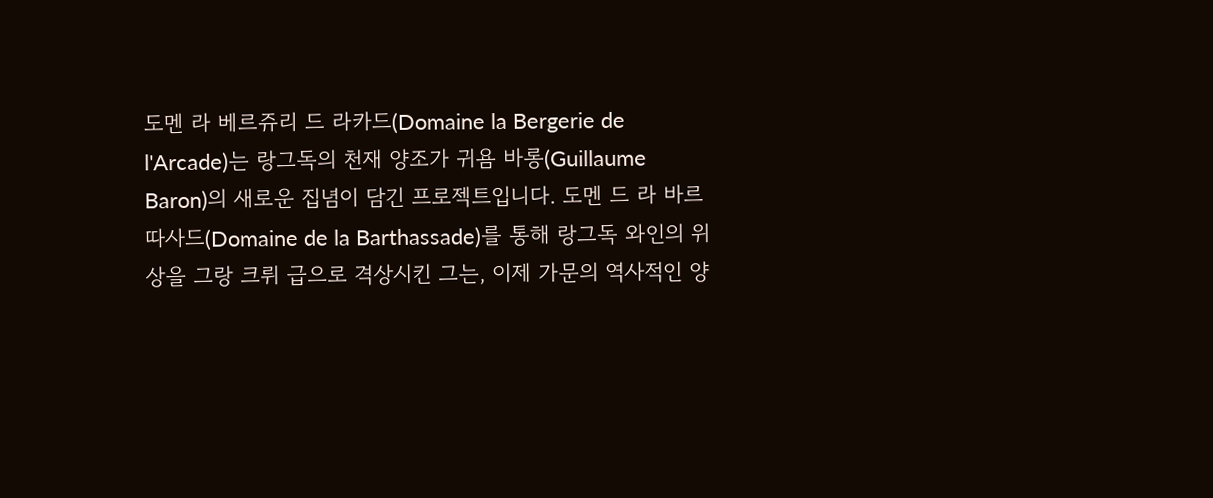도멘 라 베르쥬리 드 라카드(Domaine la Bergerie de l'Arcade)는 랑그독의 천재 양조가 귀욤 바롱(Guillaume Baron)의 새로운 집념이 담긴 프로젝트입니다. 도멘 드 라 바르따사드(Domaine de la Barthassade)를 통해 랑그독 와인의 위상을 그랑 크뤼 급으로 격상시킨 그는, 이제 가문의 역사적인 양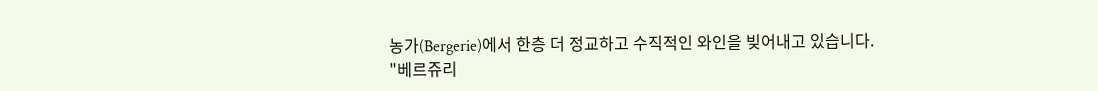농가(Bergerie)에서 한층 더 정교하고 수직적인 와인을 빚어내고 있습니다.
"베르쥬리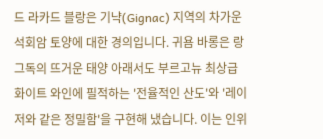드 라카드 블랑은 기냑(Gignac) 지역의 차가운 석회암 토양에 대한 경의입니다. 귀욤 바롱은 랑그독의 뜨거운 태양 아래서도 부르고뉴 최상급 화이트 와인에 필적하는 '전율적인 산도'와 '레이저와 같은 정밀함'을 구현해 냈습니다. 이는 인위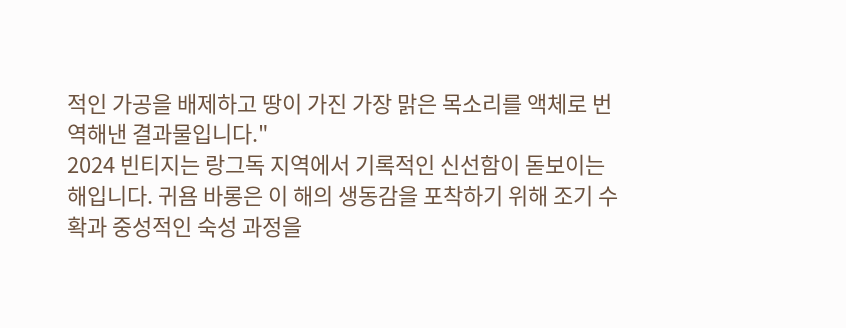적인 가공을 배제하고 땅이 가진 가장 맑은 목소리를 액체로 번역해낸 결과물입니다."
2024 빈티지는 랑그독 지역에서 기록적인 신선함이 돋보이는 해입니다. 귀욤 바롱은 이 해의 생동감을 포착하기 위해 조기 수확과 중성적인 숙성 과정을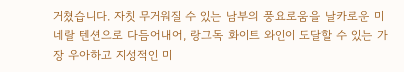거쳤습니다. 자칫 무거워질 수 있는 남부의 풍요로움을 날카로운 미네랄 텐션으로 다듬어내어, 랑그독 화이트 와인이 도달할 수 있는 가장 우아하고 지성적인 미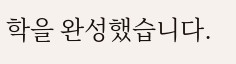학을 완성했습니다.